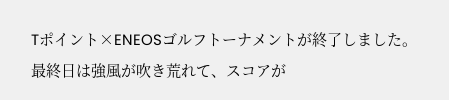Tポイント×ENEOSゴルフトーナメントが終了しました。
最終日は強風が吹き荒れて、スコアが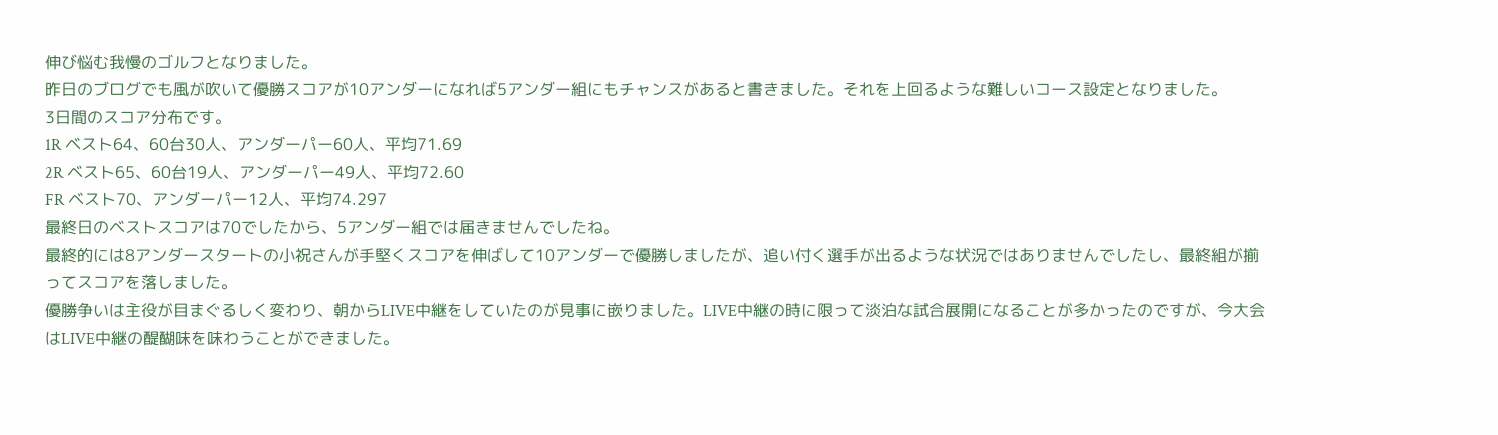伸び悩む我慢のゴルフとなりました。
昨日のブログでも風が吹いて優勝スコアが10アンダーになれば5アンダー組にもチャンスがあると書きました。それを上回るような難しいコース設定となりました。
3日間のスコア分布です。
1R ベスト64、60台30人、アンダーパー60人、平均71.69
2R ベスト65、60台19人、アンダーパー49人、平均72.60
FR ベスト70、アンダーパー12人、平均74.297
最終日のベストスコアは70でしたから、5アンダー組では届きませんでしたね。
最終的には8アンダースタートの小祝さんが手堅くスコアを伸ばして10アンダーで優勝しましたが、追い付く選手が出るような状況ではありませんでしたし、最終組が揃ってスコアを落しました。
優勝争いは主役が目まぐるしく変わり、朝からLIVE中継をしていたのが見事に嵌りました。LIVE中継の時に限って淡泊な試合展開になることが多かったのですが、今大会はLIVE中継の醍醐味を味わうことができました。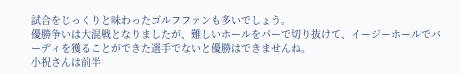試合をじっくりと味わったゴルフファンも多いでしょう。
優勝争いは大混戦となりましたが、難しいホールをパーで切り抜けて、イージーホールでバーディを獲ることができた選手でないと優勝はできませんね。
小祝さんは前半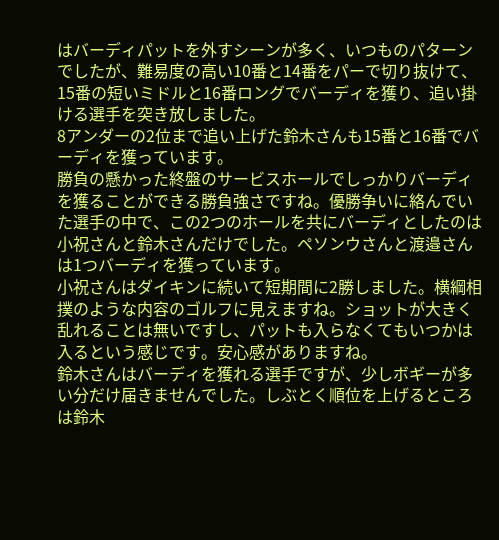はバーディパットを外すシーンが多く、いつものパターンでしたが、難易度の高い10番と14番をパーで切り抜けて、15番の短いミドルと16番ロングでバーディを獲り、追い掛ける選手を突き放しました。
8アンダーの2位まで追い上げた鈴木さんも15番と16番でバーディを獲っています。
勝負の懸かった終盤のサービスホールでしっかりバーディを獲ることができる勝負強さですね。優勝争いに絡んでいた選手の中で、この2つのホールを共にバーディとしたのは小祝さんと鈴木さんだけでした。ペソンウさんと渡邉さんは1つバーディを獲っています。
小祝さんはダイキンに続いて短期間に2勝しました。横綱相撲のような内容のゴルフに見えますね。ショットが大きく乱れることは無いですし、パットも入らなくてもいつかは入るという感じです。安心感がありますね。
鈴木さんはバーディを獲れる選手ですが、少しボギーが多い分だけ届きませんでした。しぶとく順位を上げるところは鈴木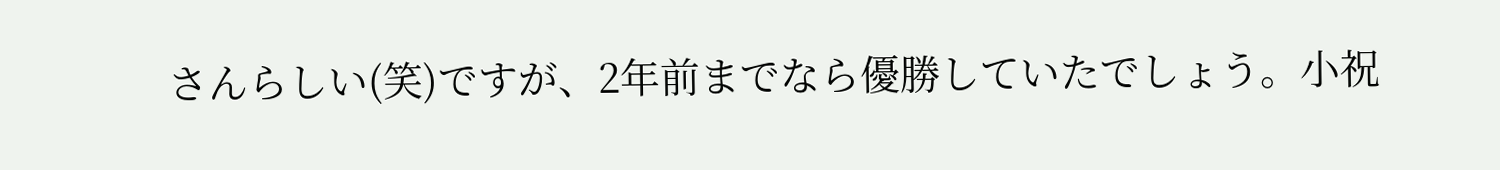さんらしい(笑)ですが、2年前までなら優勝していたでしょう。小祝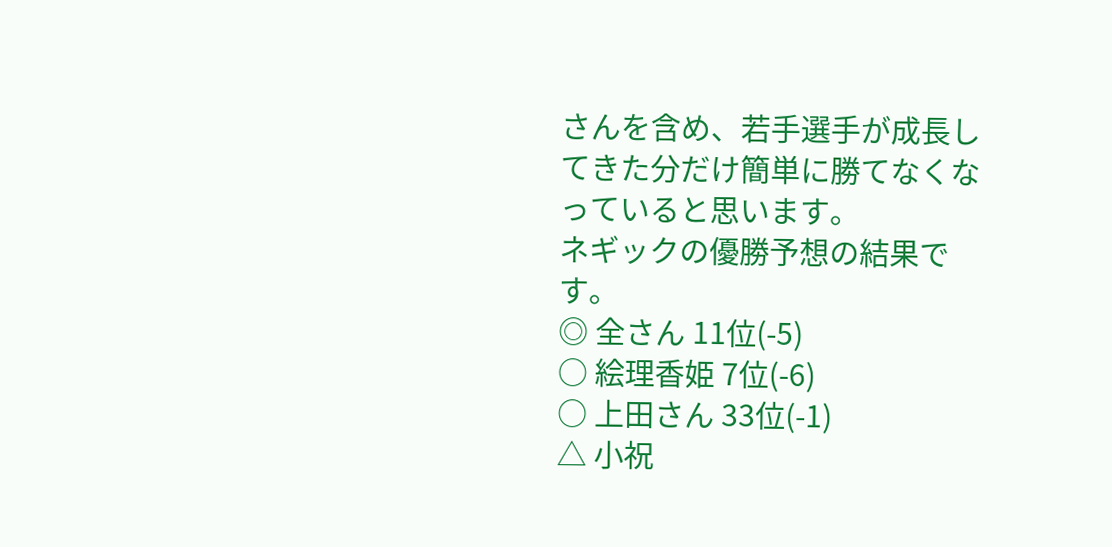さんを含め、若手選手が成長してきた分だけ簡単に勝てなくなっていると思います。
ネギックの優勝予想の結果です。
◎ 全さん 11位(-5)
○ 絵理香姫 7位(-6)
○ 上田さん 33位(-1)
△ 小祝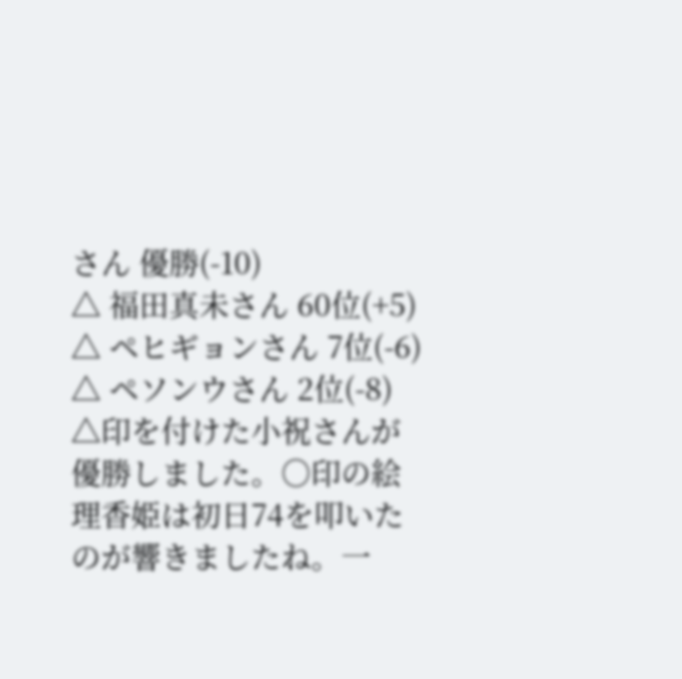さん 優勝(-10)
△ 福田真未さん 60位(+5)
△ ペヒギョンさん 7位(-6)
△ ペソンウさん 2位(-8)
△印を付けた小祝さんが優勝しました。○印の絵理香姫は初日74を叩いたのが響きましたね。一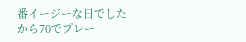番イージーな日でしたから70でプレー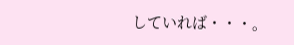していれば・・・。